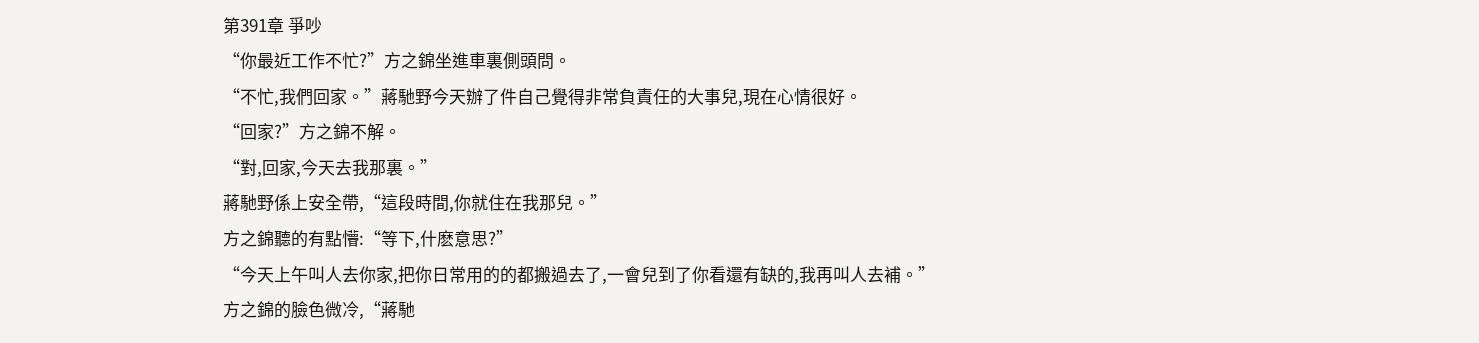第391章 爭吵
“你最近工作不忙?”方之錦坐進車裏側頭問。
“不忙,我們回家。”蔣馳野今天辦了件自己覺得非常負責任的大事兒,現在心情很好。
“回家?”方之錦不解。
“對,回家,今天去我那裏。”
蔣馳野係上安全帶,“這段時間,你就住在我那兒。”
方之錦聽的有點懵:“等下,什麽意思?”
“今天上午叫人去你家,把你日常用的的都搬過去了,一會兒到了你看還有缺的,我再叫人去補。”
方之錦的臉色微冷,“蔣馳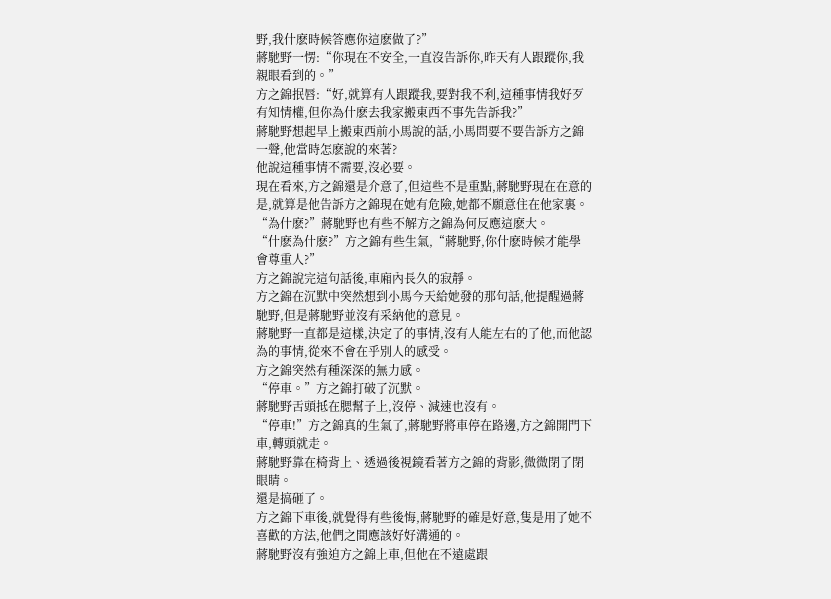野,我什麽時候答應你這麽做了?”
蔣馳野一愣:“你現在不安全,一直沒告訴你,昨天有人跟蹤你,我親眼看到的。”
方之錦抿唇:“好,就算有人跟蹤我,要對我不利,這種事情我好歹有知情權,但你為什麽去我家搬東西不事先告訴我?”
蔣馳野想起早上搬東西前小馬說的話,小馬問要不要告訴方之錦一聲,他當時怎麽說的來著?
他說這種事情不需要,沒必要。
現在看來,方之錦還是介意了,但這些不是重點,蔣馳野現在在意的是,就算是他告訴方之錦現在她有危險,她都不願意住在他家裏。
“為什麽?”蔣馳野也有些不解方之錦為何反應這麽大。
“什麽為什麽?”方之錦有些生氣,“蔣馳野,你什麽時候才能學會尊重人?”
方之錦說完這句話後,車廂內長久的寂靜。
方之錦在沉默中突然想到小馬今天給她發的那句話,他提醒過蔣馳野,但是蔣馳野並沒有采納他的意見。
蔣馳野一直都是這樣,決定了的事情,沒有人能左右的了他,而他認為的事情,從來不會在乎別人的感受。
方之錦突然有種深深的無力感。
“停車。”方之錦打破了沉默。
蔣馳野舌頭抵在腮幫子上,沒停、減速也沒有。
“停車!”方之錦真的生氣了,蔣馳野將車停在路邊,方之錦開門下車,轉頭就走。
蔣馳野靠在椅背上、透過後視鏡看著方之錦的背影,微微閉了閉眼睛。
還是搞砸了。
方之錦下車後,就覺得有些後悔,蔣馳野的確是好意,隻是用了她不喜歡的方法,他們之間應該好好溝通的。
蔣馳野沒有強迫方之錦上車,但他在不遠處跟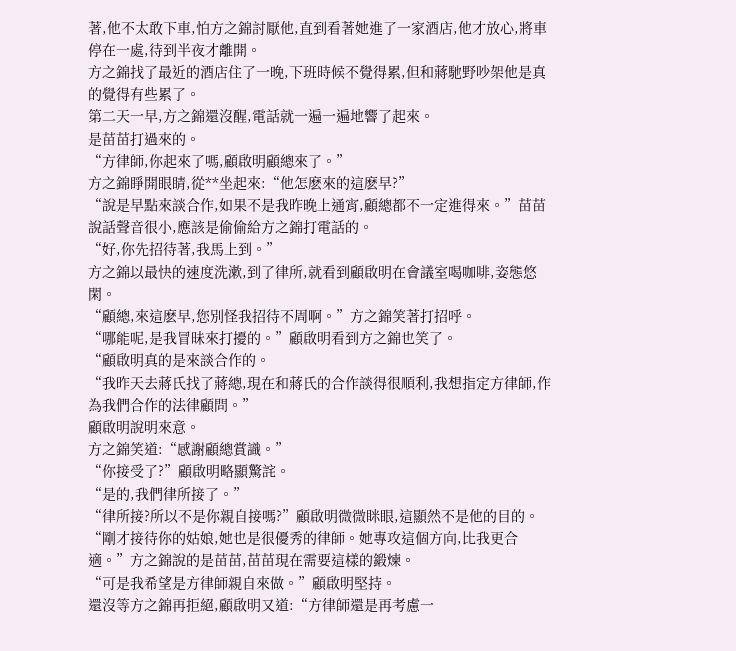著,他不太敢下車,怕方之錦討厭他,直到看著她進了一家酒店,他才放心,將車停在一處,待到半夜才離開。
方之錦找了最近的酒店住了一晚,下班時候不覺得累,但和蔣馳野吵架他是真的覺得有些累了。
第二天一早,方之錦還沒醒,電話就一遍一遍地響了起來。
是苗苗打過來的。
“方律師,你起來了嗎,顧啟明顧總來了。”
方之錦睜開眼睛,從**坐起來:“他怎麽來的這麽早?”
“說是早點來談合作,如果不是我昨晚上通宵,顧總都不一定進得來。”苗苗說話聲音很小,應該是偷偷給方之錦打電話的。
“好,你先招待著,我馬上到。”
方之錦以最快的速度洗漱,到了律所,就看到顧啟明在會議室喝咖啡,姿態悠閑。
“顧總,來這麽早,您別怪我招待不周啊。”方之錦笑著打招呼。
“哪能呢,是我冒昧來打擾的。”顧啟明看到方之錦也笑了。
“顧啟明真的是來談合作的。
“我昨天去蔣氏找了蔣總,現在和蔣氏的合作談得很順利,我想指定方律師,作為我們合作的法律顧問。”
顧啟明說明來意。
方之錦笑道:“感謝顧總賞識。”
“你接受了?”顧啟明略顯驚詫。
“是的,我們律所接了。”
“律所接?所以不是你親自接嗎?”顧啟明微微眯眼,這顯然不是他的目的。
“剛才接待你的姑娘,她也是很優秀的律師。她專攻這個方向,比我更合適。”方之錦說的是苗苗,苗苗現在需要這樣的鍛煉。
“可是我希望是方律師親自來做。”顧啟明堅持。
還沒等方之錦再拒絕,顧啟明又道:“方律師還是再考慮一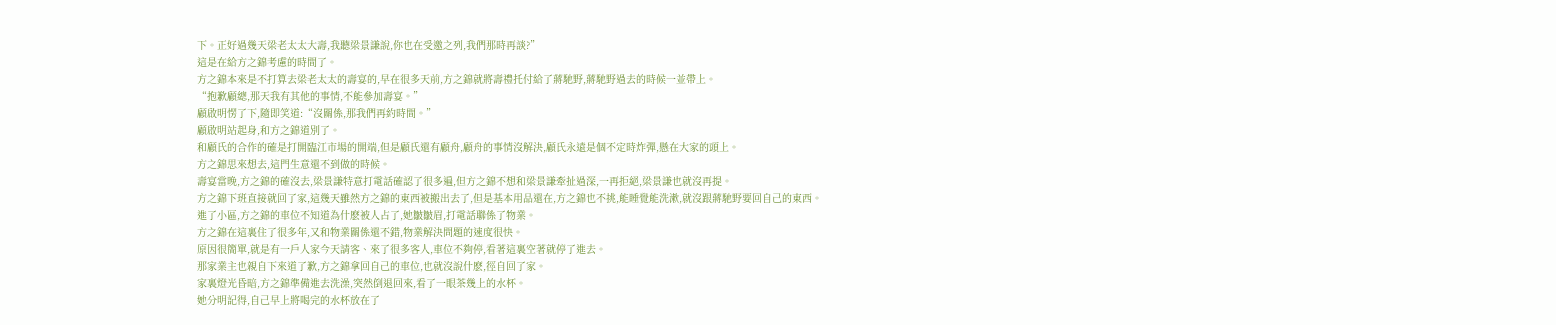下。正好過幾天梁老太太大壽,我聽梁景謙說,你也在受邀之列,我們那時再談?”
這是在給方之錦考慮的時間了。
方之錦本來是不打算去梁老太太的壽宴的,早在很多天前,方之錦就將壽禮托付給了蔣馳野,蔣馳野過去的時候一並帶上。
“抱歉顧總,那天我有其他的事情,不能參加壽宴。”
顧啟明愣了下,隨即笑道:“沒關係,那我們再約時間。”
顧啟明站起身,和方之錦道別了。
和顧氏的合作的確是打開臨江市場的開端,但是顧氏還有顧舟,顧舟的事情沒解決,顧氏永遠是個不定時炸彈,懸在大家的頭上。
方之錦思來想去,這門生意還不到做的時候。
壽宴當晚,方之錦的確沒去,梁景謙特意打電話確認了很多遍,但方之錦不想和梁景謙牽扯過深,一再拒絕,梁景謙也就沒再提。
方之錦下班直接就回了家,這幾天雖然方之錦的東西被搬出去了,但是基本用品還在,方之錦也不挑,能睡覺能洗漱,就沒跟蔣馳野要回自己的東西。
進了小區,方之錦的車位不知道為什麽被人占了,她皺皺眉,打電話聯係了物業。
方之錦在這裏住了很多年,又和物業關係還不錯,物業解決問題的速度很快。
原因很簡單,就是有一戶人家今天請客、來了很多客人,車位不夠停,看著這裏空著就停了進去。
那家業主也親自下來道了歉,方之錦拿回自己的車位,也就沒說什麽,徑自回了家。
家裏燈光昏暗,方之錦準備進去洗澡,突然倒退回來,看了一眼茶幾上的水杯。
她分明記得,自己早上將喝完的水杯放在了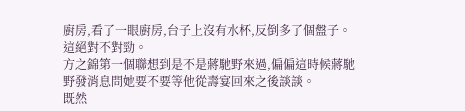廚房,看了一眼廚房,台子上沒有水杯,反倒多了個盤子。
這絕對不對勁。
方之錦第一個聯想到是不是蔣馳野來過,偏偏這時候蔣馳野發消息問她要不要等他從壽宴回來之後談談。
既然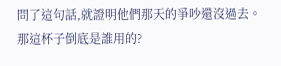問了這句話,就證明他們那天的爭吵還沒過去。
那這杯子倒底是誰用的?